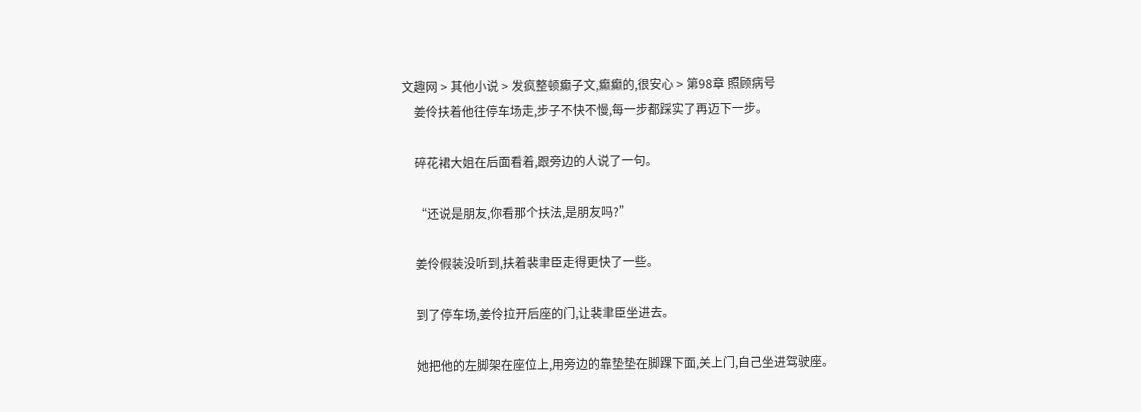文趣网 > 其他小说 > 发疯整顿癫子文,癫癫的,很安心 > 第98章 照顾病号
    姜伶扶着他往停车场走,步子不快不慢,每一步都踩实了再迈下一步。

    碎花裙大姐在后面看着,跟旁边的人说了一句。

    “还说是朋友,你看那个扶法,是朋友吗?”

    姜伶假装没听到,扶着裴聿臣走得更快了一些。

    到了停车场,姜伶拉开后座的门,让裴聿臣坐进去。

    她把他的左脚架在座位上,用旁边的靠垫垫在脚踝下面,关上门,自己坐进驾驶座。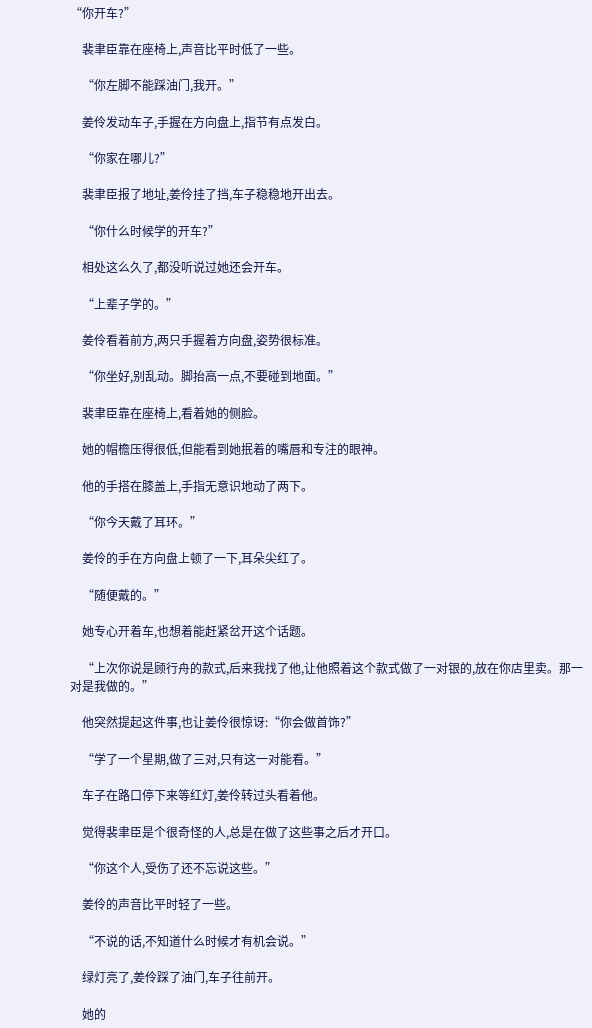“你开车?”

    裴聿臣靠在座椅上,声音比平时低了一些。

    “你左脚不能踩油门,我开。”

    姜伶发动车子,手握在方向盘上,指节有点发白。

    “你家在哪儿?”

    裴聿臣报了地址,姜伶挂了挡,车子稳稳地开出去。

    “你什么时候学的开车?”

    相处这么久了,都没听说过她还会开车。

    “上辈子学的。”

    姜伶看着前方,两只手握着方向盘,姿势很标准。

    “你坐好,别乱动。脚抬高一点,不要碰到地面。”

    裴聿臣靠在座椅上,看着她的侧脸。

    她的帽檐压得很低,但能看到她抿着的嘴唇和专注的眼神。

    他的手搭在膝盖上,手指无意识地动了两下。

    “你今天戴了耳环。”

    姜伶的手在方向盘上顿了一下,耳朵尖红了。

    “随便戴的。”

    她专心开着车,也想着能赶紧岔开这个话题。

    “上次你说是顾行舟的款式,后来我找了他,让他照着这个款式做了一对银的,放在你店里卖。那一对是我做的。”

    他突然提起这件事,也让姜伶很惊讶:“你会做首饰?”

    “学了一个星期,做了三对,只有这一对能看。”

    车子在路口停下来等红灯,姜伶转过头看着他。

    觉得裴聿臣是个很奇怪的人,总是在做了这些事之后才开口。

    “你这个人,受伤了还不忘说这些。”

    姜伶的声音比平时轻了一些。

    “不说的话,不知道什么时候才有机会说。”

    绿灯亮了,姜伶踩了油门,车子往前开。

    她的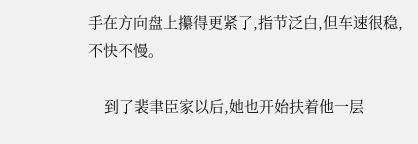手在方向盘上攥得更紧了,指节泛白,但车速很稳,不快不慢。

    到了裴聿臣家以后,她也开始扶着他一层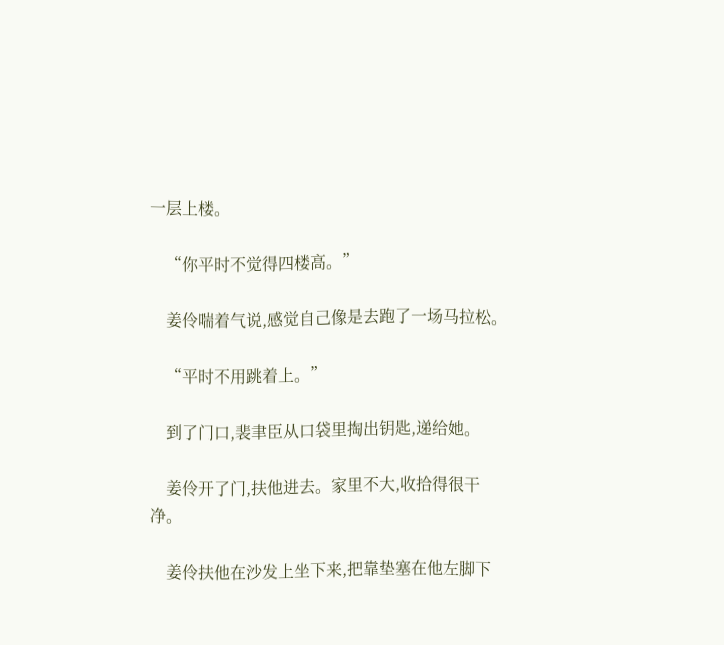一层上楼。

    “你平时不觉得四楼高。”

    姜伶喘着气说,感觉自己像是去跑了一场马拉松。

    “平时不用跳着上。”

    到了门口,裴聿臣从口袋里掏出钥匙,递给她。

    姜伶开了门,扶他进去。家里不大,收拾得很干净。

    姜伶扶他在沙发上坐下来,把靠垫塞在他左脚下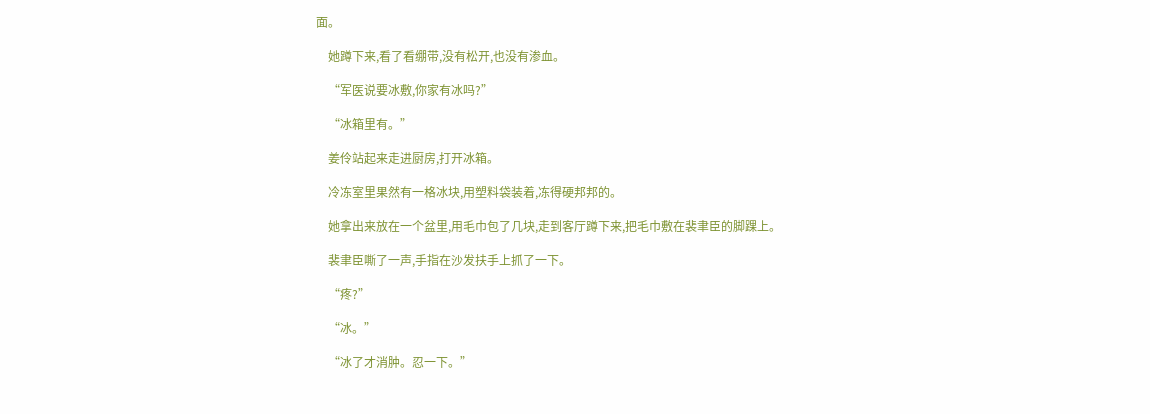面。

    她蹲下来,看了看绷带,没有松开,也没有渗血。

    “军医说要冰敷,你家有冰吗?”

    “冰箱里有。”

    姜伶站起来走进厨房,打开冰箱。

    冷冻室里果然有一格冰块,用塑料袋装着,冻得硬邦邦的。

    她拿出来放在一个盆里,用毛巾包了几块,走到客厅蹲下来,把毛巾敷在裴聿臣的脚踝上。

    裴聿臣嘶了一声,手指在沙发扶手上抓了一下。

    “疼?”

    “冰。”

    “冰了才消肿。忍一下。”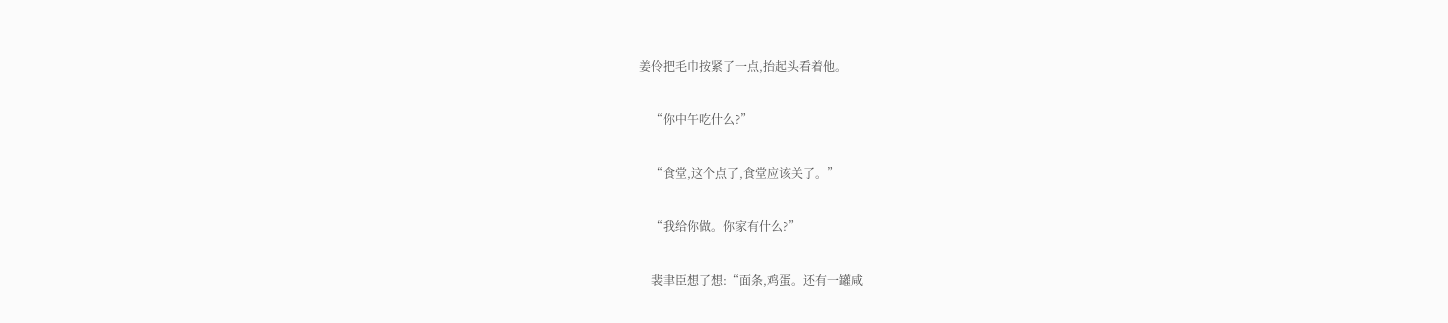姜伶把毛巾按紧了一点,抬起头看着他。

    “你中午吃什么?”

    “食堂,这个点了,食堂应该关了。”

    “我给你做。你家有什么?”

    裴聿臣想了想:“面条,鸡蛋。还有一罐咸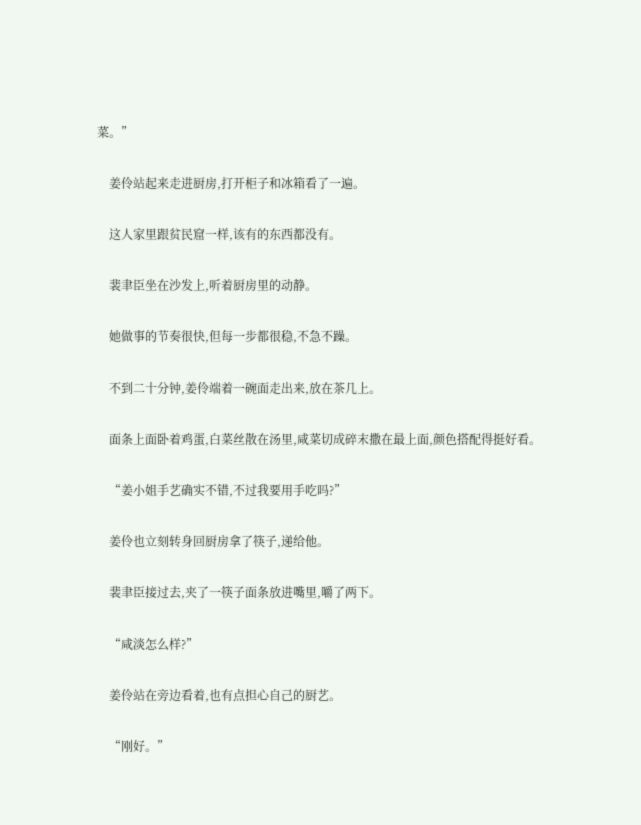菜。”

    姜伶站起来走进厨房,打开柜子和冰箱看了一遍。

    这人家里跟贫民窟一样,该有的东西都没有。

    裴聿臣坐在沙发上,听着厨房里的动静。

    她做事的节奏很快,但每一步都很稳,不急不躁。

    不到二十分钟,姜伶端着一碗面走出来,放在茶几上。

    面条上面卧着鸡蛋,白菜丝散在汤里,咸菜切成碎末撒在最上面,颜色搭配得挺好看。

    “姜小姐手艺确实不错,不过我要用手吃吗?”

    姜伶也立刻转身回厨房拿了筷子,递给他。

    裴聿臣接过去,夹了一筷子面条放进嘴里,嚼了两下。

    “咸淡怎么样?”

    姜伶站在旁边看着,也有点担心自己的厨艺。

    “刚好。”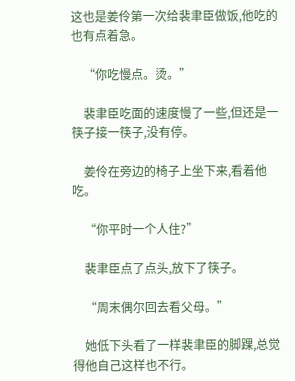这也是姜伶第一次给裴聿臣做饭,他吃的也有点着急。

    “你吃慢点。烫。”

    裴聿臣吃面的速度慢了一些,但还是一筷子接一筷子,没有停。

    姜伶在旁边的椅子上坐下来,看着他吃。

    “你平时一个人住?”

    裴聿臣点了点头,放下了筷子。

    “周末偶尔回去看父母。”

    她低下头看了一样裴聿臣的脚踝,总觉得他自己这样也不行。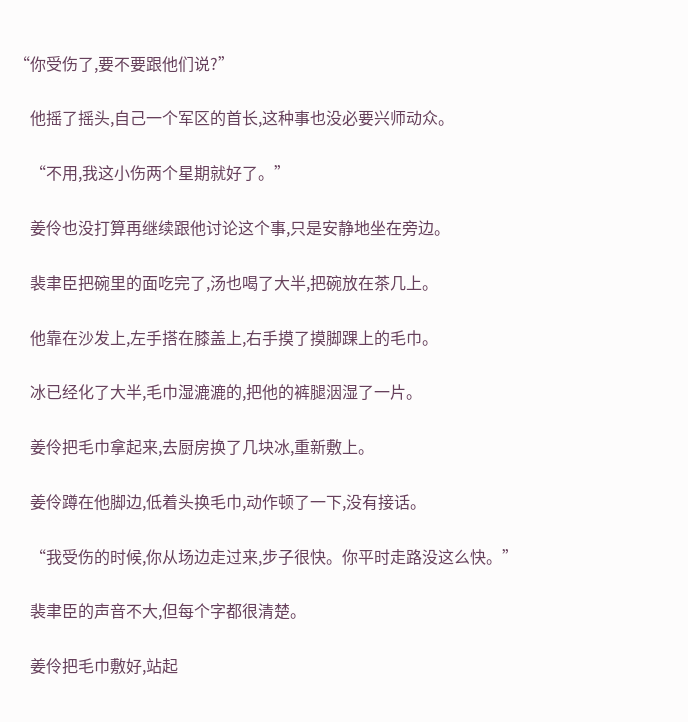“你受伤了,要不要跟他们说?”

    他摇了摇头,自己一个军区的首长,这种事也没必要兴师动众。

    “不用,我这小伤两个星期就好了。”

    姜伶也没打算再继续跟他讨论这个事,只是安静地坐在旁边。

    裴聿臣把碗里的面吃完了,汤也喝了大半,把碗放在茶几上。

    他靠在沙发上,左手搭在膝盖上,右手摸了摸脚踝上的毛巾。

    冰已经化了大半,毛巾湿漉漉的,把他的裤腿洇湿了一片。

    姜伶把毛巾拿起来,去厨房换了几块冰,重新敷上。

    姜伶蹲在他脚边,低着头换毛巾,动作顿了一下,没有接话。

    “我受伤的时候,你从场边走过来,步子很快。你平时走路没这么快。”

    裴聿臣的声音不大,但每个字都很清楚。

    姜伶把毛巾敷好,站起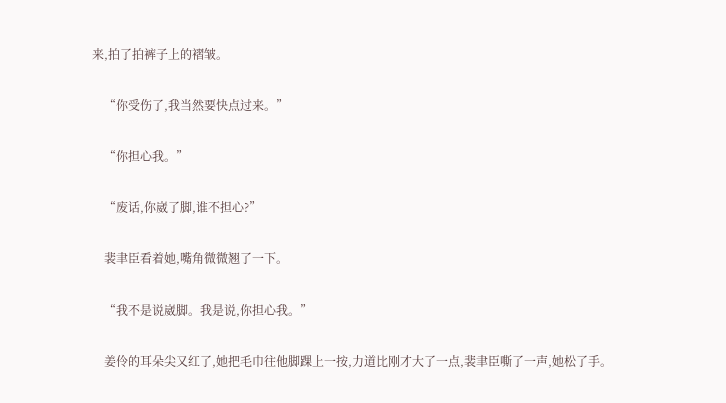来,拍了拍裤子上的褶皱。

    “你受伤了,我当然要快点过来。”

    “你担心我。”

    “废话,你崴了脚,谁不担心?”

    裴聿臣看着她,嘴角微微翘了一下。

    “我不是说崴脚。我是说,你担心我。”

    姜伶的耳朵尖又红了,她把毛巾往他脚踝上一按,力道比刚才大了一点,裴聿臣嘶了一声,她松了手。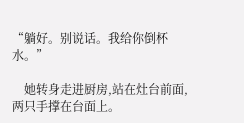“躺好。别说话。我给你倒杯水。”

    她转身走进厨房,站在灶台前面,两只手撑在台面上。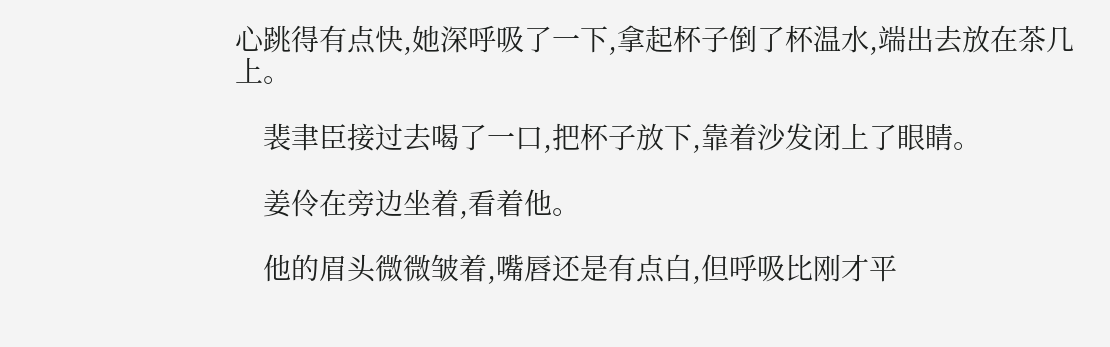心跳得有点快,她深呼吸了一下,拿起杯子倒了杯温水,端出去放在茶几上。

    裴聿臣接过去喝了一口,把杯子放下,靠着沙发闭上了眼睛。

    姜伶在旁边坐着,看着他。

    他的眉头微微皱着,嘴唇还是有点白,但呼吸比刚才平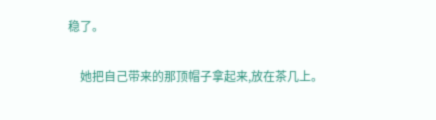稳了。

    她把自己带来的那顶帽子拿起来,放在茶几上。